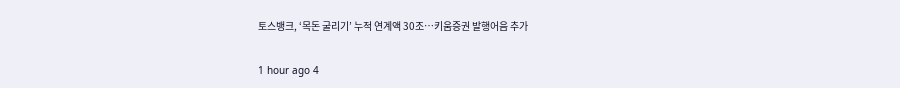토스뱅크, ‘목돈 굴리기’ 누적 연계액 30조…키움증권 발행어음 추가

1 hour ago 4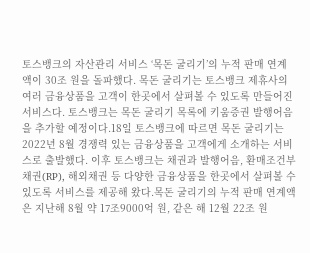토스뱅크의 자산관리 서비스 ‘목돈 굴리기’의 누적 판매 연계액이 30조 원을 돌파했다. 목돈 굴리기는 토스뱅크 제휴사의 여러 금융상품을 고객이 한곳에서 살펴볼 수 있도록 만들어진 서비스다. 토스뱅크는 목돈 굴리기 목록에 키움증권 발행어음을 추가할 예정이다.18일 토스뱅크에 따르면 목돈 굴리기는 2022년 8월 경쟁력 있는 금융상품을 고객에게 소개하는 서비스로 출발했다. 이후 토스뱅크는 채권과 발행어음, 환매조건부채권(RP), 해외채권 등 다양한 금융상품을 한곳에서 살펴볼 수 있도록 서비스를 제공해 왔다.목돈 굴리기의 누적 판매 연계액은 지난해 8월 약 17조9000억 원, 같은 해 12월 22조 원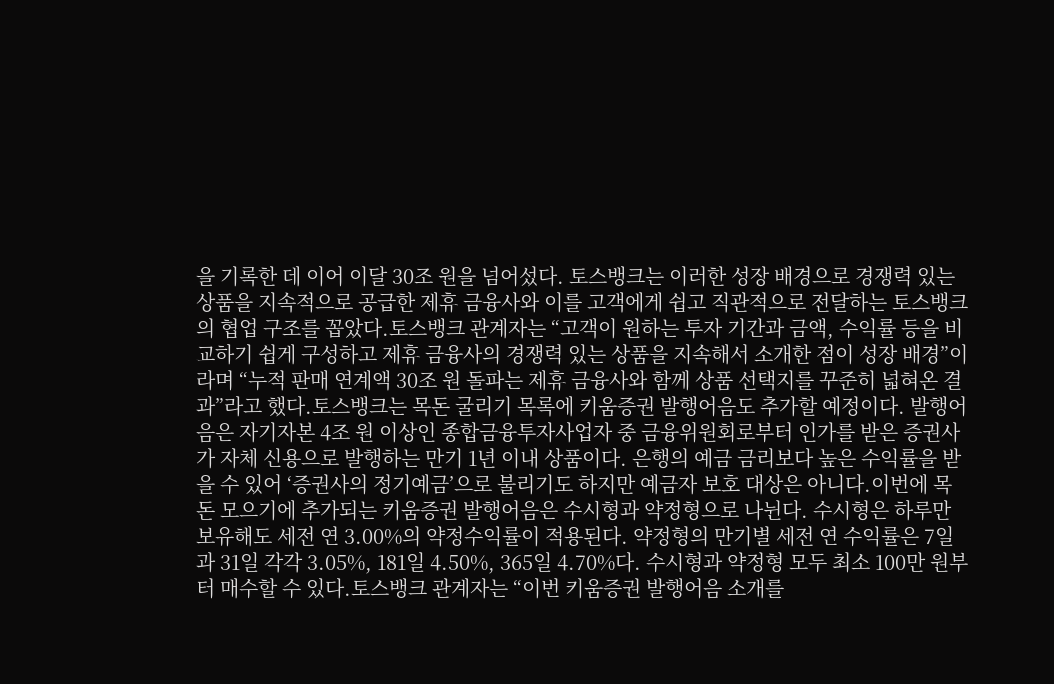을 기록한 데 이어 이달 30조 원을 넘어섰다. 토스뱅크는 이러한 성장 배경으로 경쟁력 있는 상품을 지속적으로 공급한 제휴 금융사와 이를 고객에게 쉽고 직관적으로 전달하는 토스뱅크의 협업 구조를 꼽았다.토스뱅크 관계자는 “고객이 원하는 투자 기간과 금액, 수익률 등을 비교하기 쉽게 구성하고 제휴 금융사의 경쟁력 있는 상품을 지속해서 소개한 점이 성장 배경”이라며 “누적 판매 연계액 30조 원 돌파는 제휴 금융사와 함께 상품 선택지를 꾸준히 넓혀온 결과”라고 했다.토스뱅크는 목돈 굴리기 목록에 키움증권 발행어음도 추가할 예정이다. 발행어음은 자기자본 4조 원 이상인 종합금융투자사업자 중 금융위원회로부터 인가를 받은 증권사가 자체 신용으로 발행하는 만기 1년 이내 상품이다. 은행의 예금 금리보다 높은 수익률을 받을 수 있어 ‘증권사의 정기예금’으로 불리기도 하지만 예금자 보호 대상은 아니다.이번에 목돈 모으기에 추가되는 키움증권 발행어음은 수시형과 약정형으로 나뉜다. 수시형은 하루만 보유해도 세전 연 3.00%의 약정수익률이 적용된다. 약정형의 만기별 세전 연 수익률은 7일과 31일 각각 3.05%, 181일 4.50%, 365일 4.70%다. 수시형과 약정형 모두 최소 100만 원부터 매수할 수 있다.토스뱅크 관계자는 “이번 키움증권 발행어음 소개를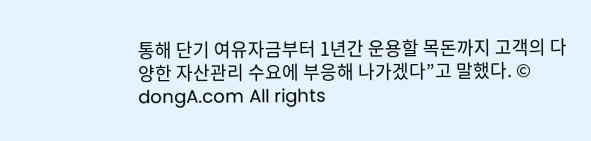통해 단기 여유자금부터 1년간 운용할 목돈까지 고객의 다양한 자산관리 수요에 부응해 나가겠다”고 말했다. © dongA.com All rights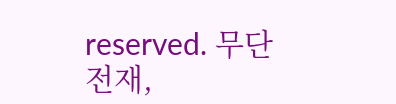reserved. 무단 전재,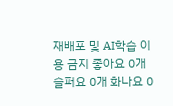재배포 및 AI학습 이용 금지 좋아요 0개 슬퍼요 0개 화나요 0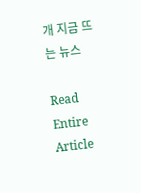개 지금 뜨는 뉴스

Read Entire Article